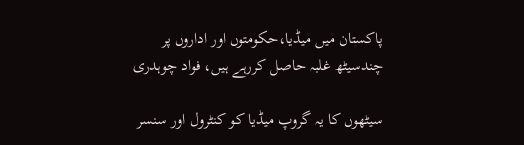پاکستان میں میڈیا،حکومتوں اور اداروں پر چندسیٹھ غلبہ حاصل کررہے ہیں، فواد چوہدری

سیٹھوں کا یہ گروپ میڈیا کو کنٹرول اور سنسر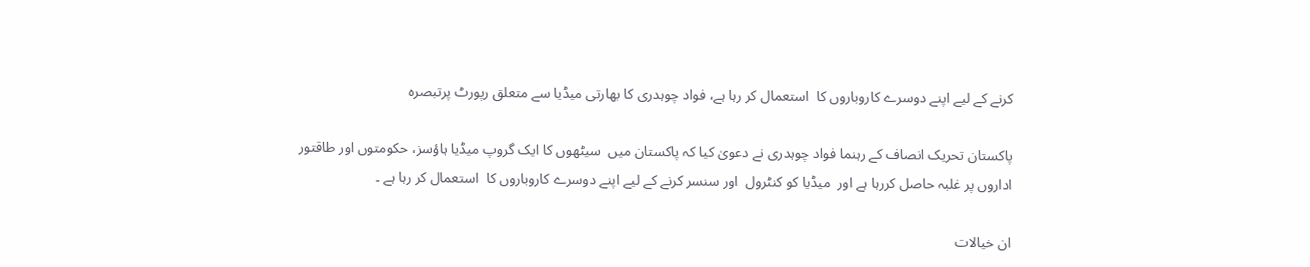کرنے کے لیے اپنے دوسرے کاروباروں کا  استعمال کر رہا ہے، فواد چوہدری کا بھارتی میڈیا سے متعلق رپورٹ پرتبصرہ

پاکستان تحریک انصاف کے رہنما فواد چوہدری نے دعویٰ کیا کہ پاکستان میں  سیٹھوں کا ایک گروپ میڈیا ہاؤسز، حکومتوں اور طاقتور اداروں پر غلبہ حاصل کررہا ہے اور  میڈیا کو کنٹرول  اور سنسر کرنے کے لیے اپنے دوسرے کاروباروں کا  استعمال کر رہا ہے ۔

ان خیالات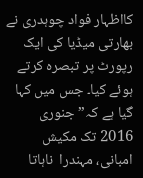کااظہار فواد چوہدری نے بھارتی میڈیا کی ایک رپورٹ پر تبصرہ کرتے ہوئے کیا۔ جس میں کہا گیا ہے کہ” جنوری 2016 تک مکیش امبانی، مہندرا  ناہاتا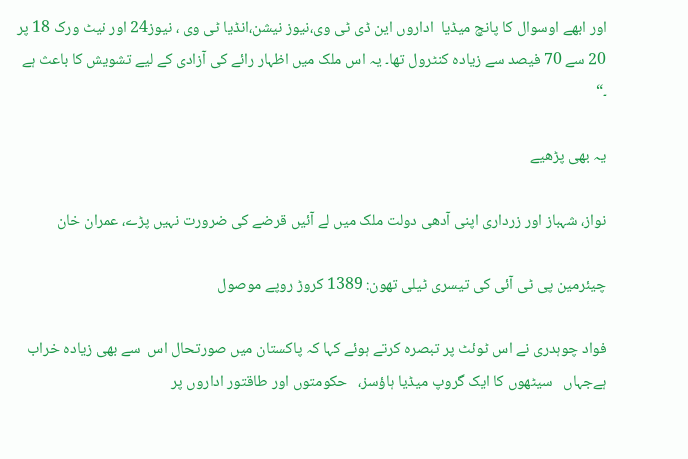اور ابھے اوسوال کا پانچ میڈیا  اداروں این ڈی ٹی وی،نیوز نیشن،انڈیا ٹی وی ، نیوز24 اور نیٹ ورک 18 پر 20 سے 70 فیصد سے زیادہ کنٹرول تھا۔ یہ اس ملک میں اظہار رائے کی آزادی کے لیے تشویش کا باعث ہے ۔“

یہ بھی پڑھیے

نواز، شہباز اور زرداری اپنی آدھی دولت ملک میں لے آئیں قرضے کی ضرورت نہیں پڑے، عمران خان

چیئرمین پی ٹی آئی کی تیسری ٹیلی تھون: 1389 کروڑ روپے موصول

فواد چوہدری نے اس ٹوئٹ پر تبصرہ کرتے ہوئے کہا کہ پاکستان میں صورتحال اس  سے بھی زیادہ خراب ہےجہاں   سیٹھوں کا ایک گروپ میڈیا ہاؤسز،   حکومتوں اور طاقتور اداروں پر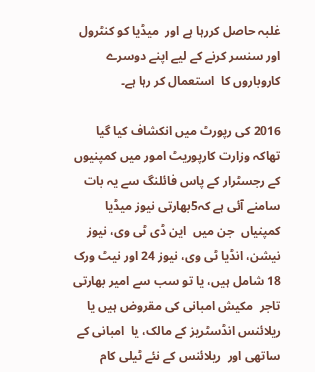غلبہ حاصل کررہا ہے اور  میڈیا کو کنٹرول  اور سنسر کرنے کے لیے اپنے دوسرے کاروباروں کا  استعمال کر رہا ہے۔

2016 کی رپورٹ میں انکشاف کیا گیا تھاکہ وزارت کارپوریٹ امور میں کمپنیوں کے رجسٹرار کے پاس فائلنگ سے یہ بات سامنے آئی ہے کہ5بھارتی نیوز میڈیا کمپنیاں  جن میں  این ڈی ٹی وی، نیوز نیشن، انڈیا ٹی وی، نیوز 24 اور نیٹ ورک 18 شامل ہیں، یا تو سب سے امیر بھارتی تاجر  مکیش امبانی کی مقروض ہیں یا  ریلائنس انڈسٹریز کے مالک، یا  امبانی کے ساتھی اور  ریلائنس کے نئے ٹیلی کام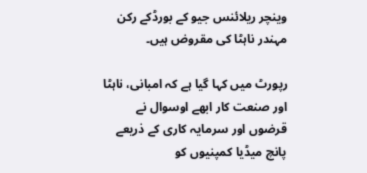وینچر ریلائنس جیو کے بورڈکے رکن مہندر ناہٹا کی مقروض ہیں۔

رپورٹ میں کہا گیا ہے کہ امبانی، ناہٹا اور صنعت کار ابھے اوسوال نے   قرضوں اور سرمایہ کاری کے ذریعے پانچ میڈیا کمپنیوں کو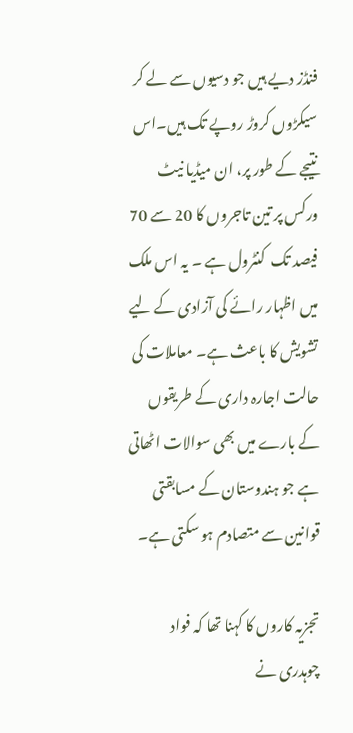فنڈز دیے ہیں جو دسیوں سے لے کر سیکڑوں کروڑ روپے تک ہیں۔اس  نتیجے کے طور پر، ان میڈیا نیٹ ورکس پر تین تاجروں کا 20 سے 70 فیصد تک  کنٹرول ہے ۔ یہ اس ملک میں اظہار رائے کی آزادی کے لیے تشویش کا باعث ہے۔ معاملات کی حالت اجارہ داری کے طریقوں کے بارے میں بھی سوالات اٹھاتی ہے جو ہندوستان کے مسابقتی قوانین سے متصادم ہو سکتی ہے۔

تجزیہ کاروں کا کہنا تھا کہ فواد چوہدری نے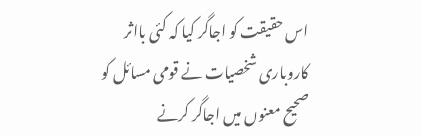اس حقیقت کو اجاگر کیا کہ کئی بااثر کاروباری شخصیات نے قومی مسائل کو صحیح معنوں میں اجاگر کرنے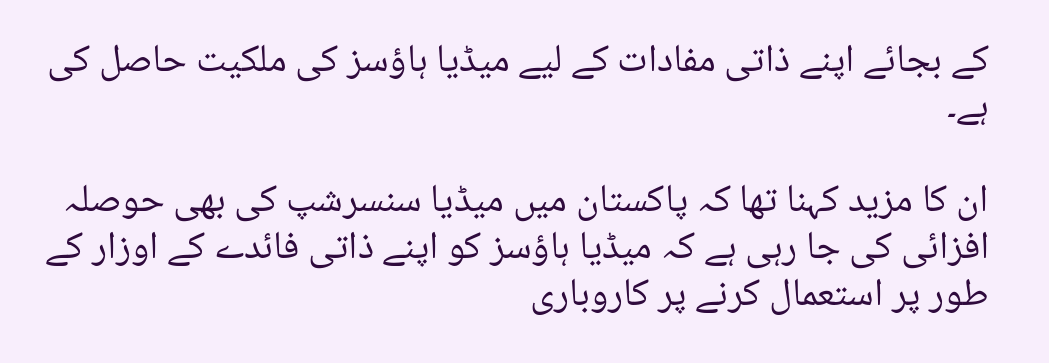کے بجائے اپنے ذاتی مفادات کے لیے میڈیا ہاؤسز کی ملکیت حاصل کی ہے۔

ان کا مزید کہنا تھا کہ پاکستان میں میڈیا سنسرشپ کی بھی حوصلہ افزائی کی جا رہی ہے کہ میڈیا ہاؤسز کو اپنے ذاتی فائدے کے اوزار کے طور پر استعمال کرنے پر کاروباری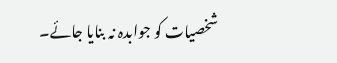شخصیات کو جوابدہ نہ بنایا جائے۔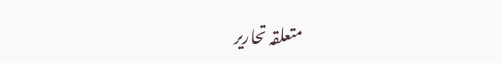متعلقہ تحاریر